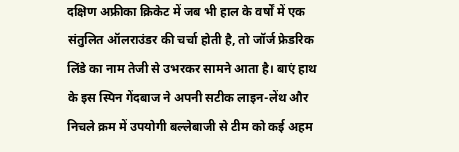दक्षिण अफ्रीका क्रिकेट में जब भी हाल के वर्षों में एक संतुलित ऑलराउंडर की चर्चा होती है, तो जॉर्ज फ्रेडरिक लिंडे का नाम तेजी से उभरकर सामने आता है। बाएं हाथ के इस स्पिन गेंदबाज ने अपनी सटीक लाइन-लेंथ और निचले क्रम में उपयोगी बल्लेबाजी से टीम को कई अहम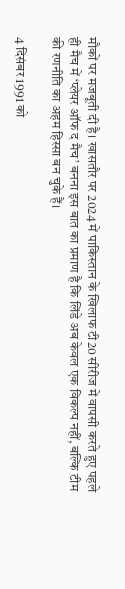मौकों पर मजबूती दी है। खासतौर पर 2024 में पाकिस्तान के खिलाफ टी20 सीरीज में वापसी करते हुए पहले ही मैच में ‘प्लेयर ऑफ द मैच’ बनना इस बात का प्रमाण है कि लिंडे अब केवल एक विकल्प नहीं, बल्कि टीम की रणनीति का अहम हिस्सा बन चुके हैं।

4 दिसंबर 1991 को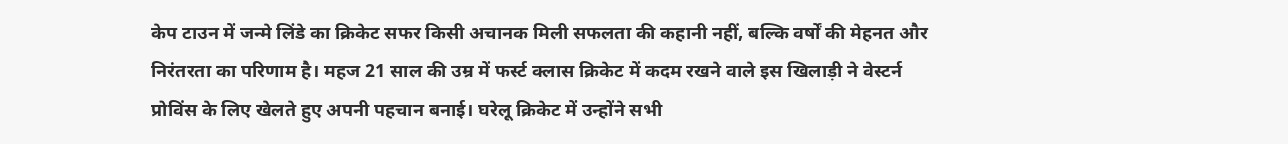केप टाउन में जन्मे लिंडे का क्रिकेट सफर किसी अचानक मिली सफलता की कहानी नहीं, बल्कि वर्षों की मेहनत और निरंतरता का परिणाम है। महज 21 साल की उम्र में फर्स्ट क्लास क्रिकेट में कदम रखने वाले इस खिलाड़ी ने वेस्टर्न प्रोविंस के लिए खेलते हुए अपनी पहचान बनाई। घरेलू क्रिकेट में उन्होंने सभी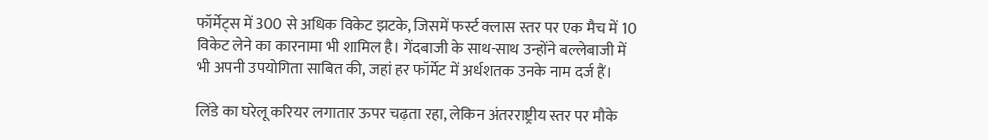फॉर्मेट्स में 300 से अधिक विकेट झटके, जिसमें फर्स्ट क्लास स्तर पर एक मैच में 10 विकेट लेने का कारनामा भी शामिल है। गेंदबाजी के साथ-साथ उन्होंने बल्लेबाजी में भी अपनी उपयोगिता साबित की, जहां हर फॉर्मेट में अर्धशतक उनके नाम दर्ज हैं।

लिंडे का घरेलू करियर लगातार ऊपर चढ़ता रहा, लेकिन अंतरराष्ट्रीय स्तर पर मौके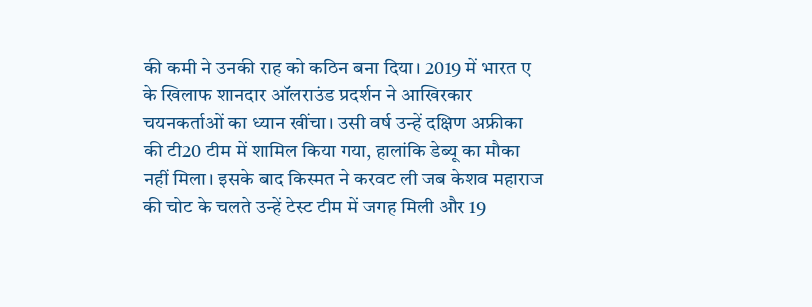की कमी ने उनकी राह को कठिन बना दिया। 2019 में भारत ए के खिलाफ शानदार ऑलराउंड प्रदर्शन ने आखिरकार चयनकर्ताओं का ध्यान खींचा। उसी वर्ष उन्हें दक्षिण अफ्रीका की टी20 टीम में शामिल किया गया, हालांकि डेब्यू का मौका नहीं मिला। इसके बाद किस्मत ने करवट ली जब केशव महाराज की चोट के चलते उन्हें टेस्ट टीम में जगह मिली और 19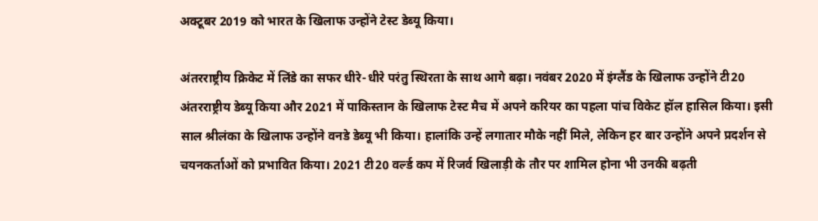अक्टूबर 2019 को भारत के खिलाफ उन्होंने टेस्ट डेब्यू किया।

अंतरराष्ट्रीय क्रिकेट में लिंडे का सफर धीरे-धीरे परंतु स्थिरता के साथ आगे बढ़ा। नवंबर 2020 में इंग्लैंड के खिलाफ उन्होंने टी20 अंतरराष्ट्रीय डेब्यू किया और 2021 में पाकिस्तान के खिलाफ टेस्ट मैच में अपने करियर का पहला पांच विकेट हॉल हासिल किया। इसी साल श्रीलंका के खिलाफ उन्होंने वनडे डेब्यू भी किया। हालांकि उन्हें लगातार मौके नहीं मिले, लेकिन हर बार उन्होंने अपने प्रदर्शन से चयनकर्ताओं को प्रभावित किया। 2021 टी20 वर्ल्ड कप में रिजर्व खिलाड़ी के तौर पर शामिल होना भी उनकी बढ़ती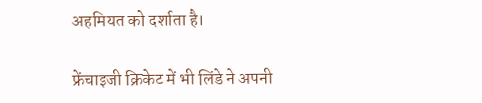अहमियत को दर्शाता है।

फ्रेंचाइजी क्रिकेट में भी लिंडे ने अपनी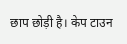छाप छोड़ी है। केप टाउन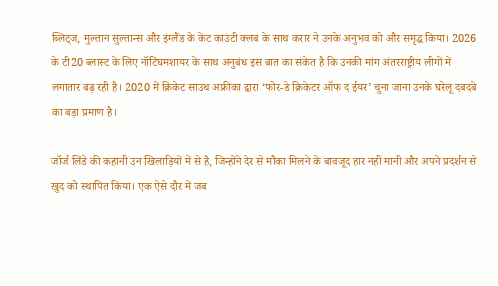ब्लिट्ज, मुल्तान सुल्तान्स और इंग्लैंड के केंट काउंटी क्लब के साथ करार ने उनके अनुभव को और समृद्ध किया। 2026 के टी20 ब्लास्ट के लिए नॉटिंघमशायर के साथ अनुबंध इस बात का संकेत है कि उनकी मांग अंतरराष्ट्रीय लीगों में लगातार बढ़ रही है। 2020 में क्रिकेट साउथ अफ्रीका द्वारा ‘फोर-डे क्रिकेटर ऑफ द ईयर’ चुना जाना उनके घरेलू दबदबे का बड़ा प्रमाण है।

जॉर्ज लिंडे की कहानी उन खिलाड़ियों में से है, जिन्होंने देर से मौका मिलने के बावजूद हार नहीं मानी और अपने प्रदर्शन से खुद को स्थापित किया। एक ऐसे दौर में जब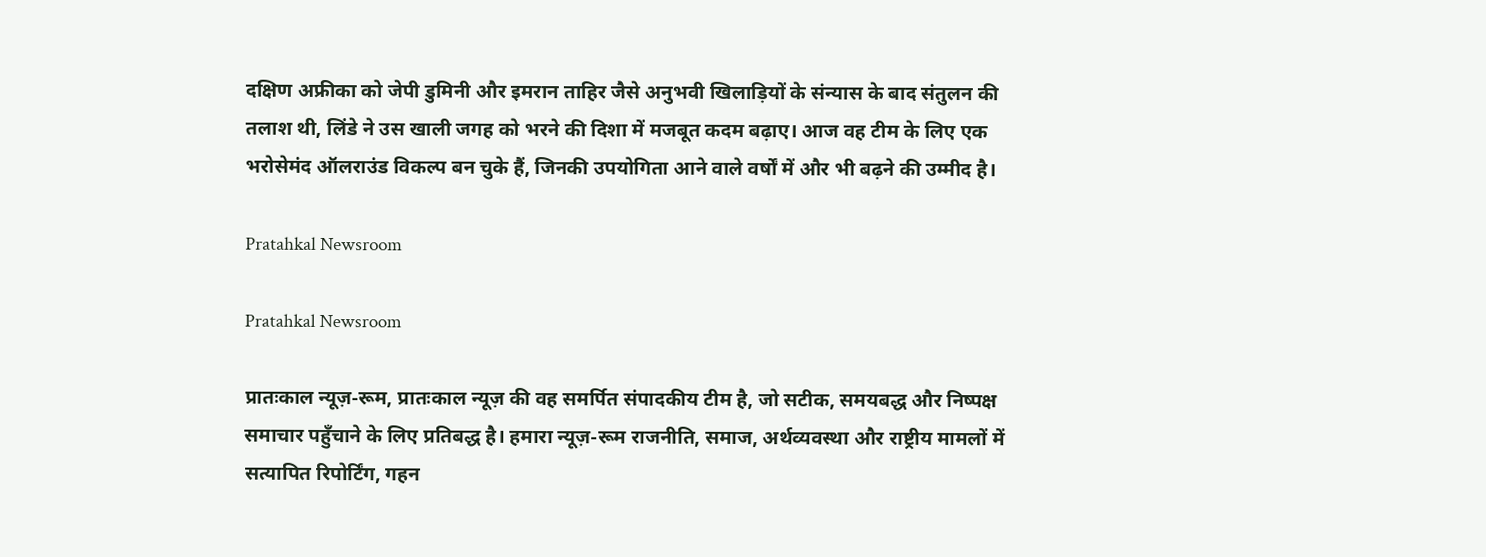दक्षिण अफ्रीका को जेपी डुमिनी और इमरान ताहिर जैसे अनुभवी खिलाड़ियों के संन्यास के बाद संतुलन की तलाश थी, लिंडे ने उस खाली जगह को भरने की दिशा में मजबूत कदम बढ़ाए। आज वह टीम के लिए एक भरोसेमंद ऑलराउंड विकल्प बन चुके हैं, जिनकी उपयोगिता आने वाले वर्षों में और भी बढ़ने की उम्मीद है।

Pratahkal Newsroom

Pratahkal Newsroom

प्रातःकाल न्यूज़-रूम, प्रातःकाल न्यूज़ की वह समर्पित संपादकीय टीम है, जो सटीक, समयबद्ध और निष्पक्ष समाचार पहुँचाने के लिए प्रतिबद्ध है। हमारा न्यूज़-रूम राजनीति, समाज, अर्थव्यवस्था और राष्ट्रीय मामलों में सत्यापित रिपोर्टिंग, गहन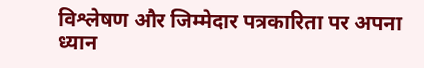विश्लेषण और जिम्मेदार पत्रकारिता पर अपना ध्यान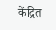केंद्रित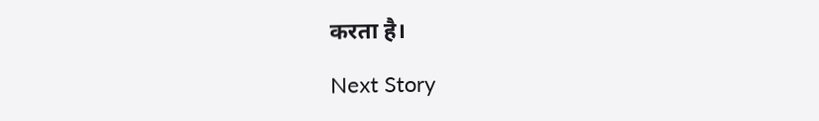करता है।

Next Story